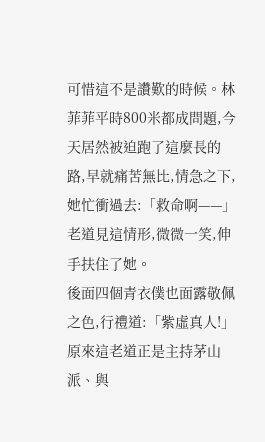可惜這不是讚歎的時候。林菲菲平時800米都成問題,今天居然被迫跑了這麼長的路,早就痛苦無比,情急之下,她忙衝過去:「救命啊——」
老道見這情形,微微一笑,伸手扶住了她。
後面四個青衣僕也面露敬佩之色,行禮道:「紫虛真人!」
原來這老道正是主持茅山派、與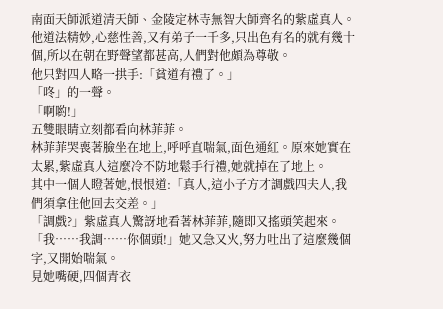南面天師派道清天師、金陵定林寺無智大師齊名的紫虛真人。他道法精妙,心慈性善,又有弟子一千多,只出色有名的就有幾十個,所以在朝在野聲望都甚高,人們對他頗為尊敬。
他只對四人略一拱手:「貧道有禮了。」
「咚」的一聲。
「啊喲!」
五雙眼睛立刻都看向林菲菲。
林菲菲哭喪著臉坐在地上,呼呼直喘氣,面色通紅。原來她實在太累,紫虛真人這麼冷不防地鬆手行禮,她就掉在了地上。
其中一個人瞪著她,恨恨道:「真人,這小子方才調戲四夫人,我們須拿住他回去交差。」
「調戲?」紫虛真人驚訝地看著林菲菲,隨即又搖頭笑起來。
「我……我調……你個頭!」她又急又火,努力吐出了這麼幾個字,又開始喘氣。
見她嘴硬,四個青衣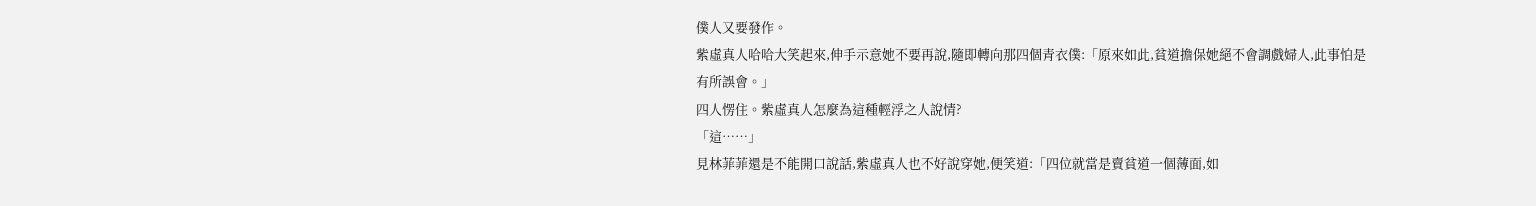僕人又要發作。
紫虛真人哈哈大笑起來,伸手示意她不要再說,隨即轉向那四個青衣僕:「原來如此,貧道擔保她絕不會調戲婦人,此事怕是有所誤會。」
四人愣住。紫虛真人怎麼為這種輕浮之人說情?
「這……」
見林菲菲還是不能開口說話,紫虛真人也不好說穿她,便笑道:「四位就當是賣貧道一個薄面,如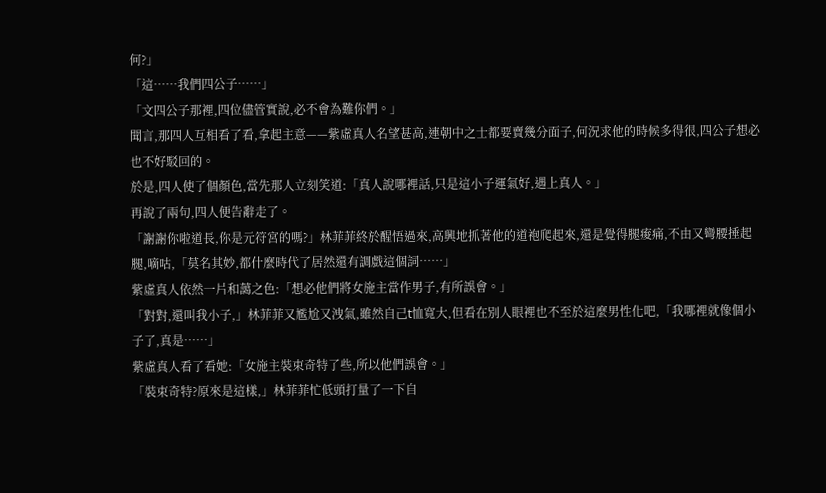何?」
「這……我們四公子……」
「文四公子那裡,四位儘管實說,必不會為難你們。」
聞言,那四人互相看了看,拿起主意——紫虛真人名望甚高,連朝中之士都要賣幾分面子,何況求他的時候多得很,四公子想必也不好駁回的。
於是,四人使了個顏色,當先那人立刻笑道:「真人說哪裡話,只是這小子運氣好,遇上真人。」
再說了兩句,四人便告辭走了。
「謝謝你啦道長,你是元符宮的嗎?」林菲菲終於醒悟過來,高興地抓著他的道袍爬起來,還是覺得腿痠痛,不由又彎腰捶起腿,嘀咕,「莫名其妙,都什麼時代了居然還有調戲這個詞……」
紫虛真人依然一片和藹之色:「想必他們將女施主當作男子,有所誤會。」
「對對,還叫我小子,」林菲菲又尷尬又洩氣,雖然自己t恤寬大,但看在別人眼裡也不至於這麼男性化吧,「我哪裡就像個小子了,真是……」
紫虛真人看了看她:「女施主裝束奇特了些,所以他們誤會。」
「裝束奇特?原來是這樣,」林菲菲忙低頭打量了一下自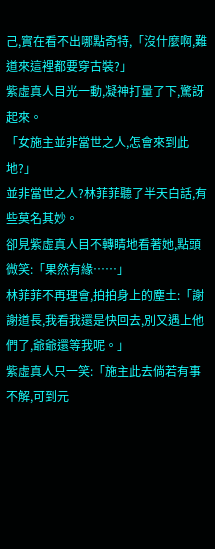己,實在看不出哪點奇特,「沒什麼啊,難道來這裡都要穿古裝?」
紫虛真人目光一動,凝神打量了下,驚訝起來。
「女施主並非當世之人,怎會來到此地?」
並非當世之人?林菲菲聽了半天白話,有些莫名其妙。
卻見紫虛真人目不轉睛地看著她,點頭微笑:「果然有緣……」
林菲菲不再理會,拍拍身上的塵土:「謝謝道長,我看我還是快回去,別又遇上他們了,爺爺還等我呢。」
紫虛真人只一笑:「施主此去倘若有事不解,可到元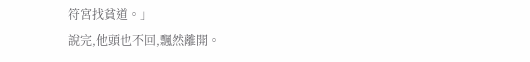符宮找貧道。」
說完,他頭也不回,飄然離開。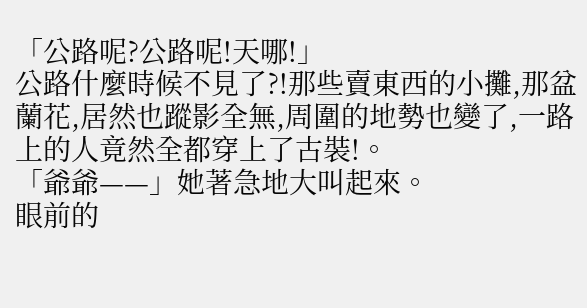「公路呢?公路呢!天哪!」
公路什麼時候不見了?!那些賣東西的小攤,那盆蘭花,居然也蹤影全無,周圍的地勢也變了,一路上的人竟然全都穿上了古裝!。
「爺爺——」她著急地大叫起來。
眼前的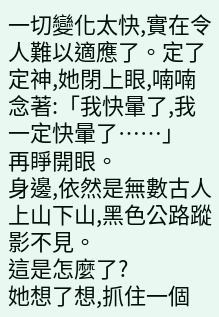一切變化太快,實在令人難以適應了。定了定神,她閉上眼,喃喃念著:「我快暈了,我一定快暈了……」
再睜開眼。
身邊,依然是無數古人上山下山,黑色公路蹤影不見。
這是怎麼了?
她想了想,抓住一個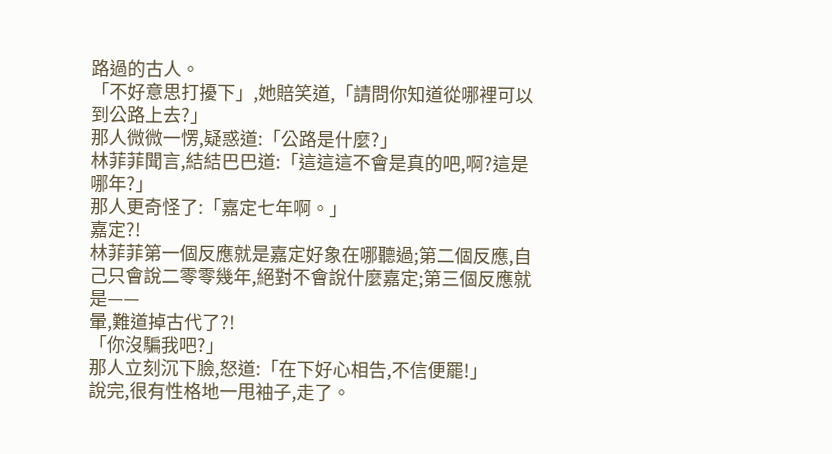路過的古人。
「不好意思打擾下」,她賠笑道,「請問你知道從哪裡可以到公路上去?」
那人微微一愣,疑惑道:「公路是什麼?」
林菲菲聞言,結結巴巴道:「這這這不會是真的吧,啊?這是哪年?」
那人更奇怪了:「嘉定七年啊。」
嘉定?!
林菲菲第一個反應就是嘉定好象在哪聽過;第二個反應,自己只會說二零零幾年,絕對不會說什麼嘉定;第三個反應就是——
暈,難道掉古代了?!
「你沒騙我吧?」
那人立刻沉下臉,怒道:「在下好心相告,不信便罷!」
說完,很有性格地一甩袖子,走了。